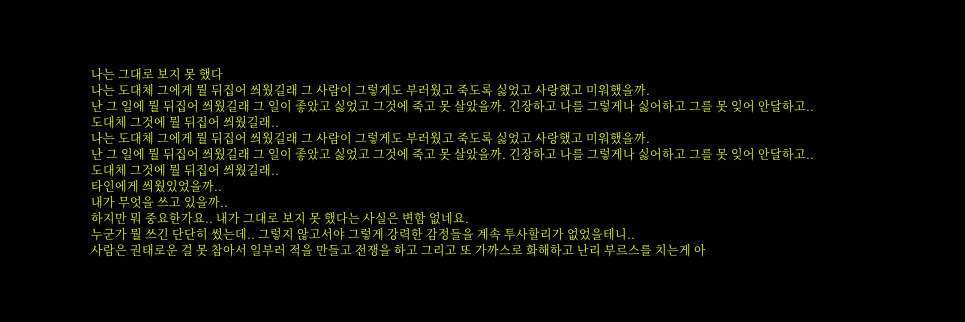나는 그대로 보지 못 했다
나는 도대체 그에게 뭘 뒤집어 씌웠길래 그 사람이 그렇게도 부러웠고 죽도록 싫었고 사랑했고 미워했을까.
난 그 일에 뭘 뒤집어 씌웠길래 그 일이 좋았고 싫었고 그것에 죽고 못 살았을까. 긴장하고 나를 그렇게나 싫어하고 그를 못 잊어 안달하고..
도대체 그것에 뭘 뒤집어 씌웠길래..
나는 도대체 그에게 뭘 뒤집어 씌웠길래 그 사람이 그렇게도 부러웠고 죽도록 싫었고 사랑했고 미워했을까.
난 그 일에 뭘 뒤집어 씌웠길래 그 일이 좋았고 싫었고 그것에 죽고 못 살았을까. 긴장하고 나를 그렇게나 싫어하고 그를 못 잊어 안달하고..
도대체 그것에 뭘 뒤집어 씌웠길래..
타인에게 씌웠있었을까..
내가 무엇을 쓰고 있을까..
하지만 뭐 중요한가요.. 내가 그대로 보지 못 했다는 사실은 변함 없네요.
누군가 뭘 쓰긴 단단히 썼는데.. 그렇지 않고서야 그렇게 강력한 감정들을 계속 투사할리가 없었을테니..
사람은 권태로운 걸 못 참아서 일부러 적을 만들고 전쟁을 하고 그리고 또 가까스로 화해하고 난리 부르스를 치는게 아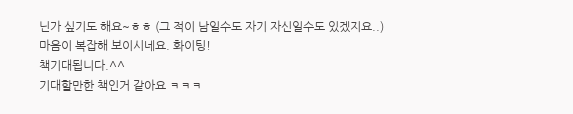닌가 싶기도 해요~ㅎㅎ (그 적이 남일수도 자기 자신일수도 있겠지요..)
마음이 복잡해 보이시네요. 화이팅!
책기대됩니다.^^
기대할만한 책인거 같아요 ㅋㅋㅋ